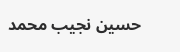حسين نجيب محمد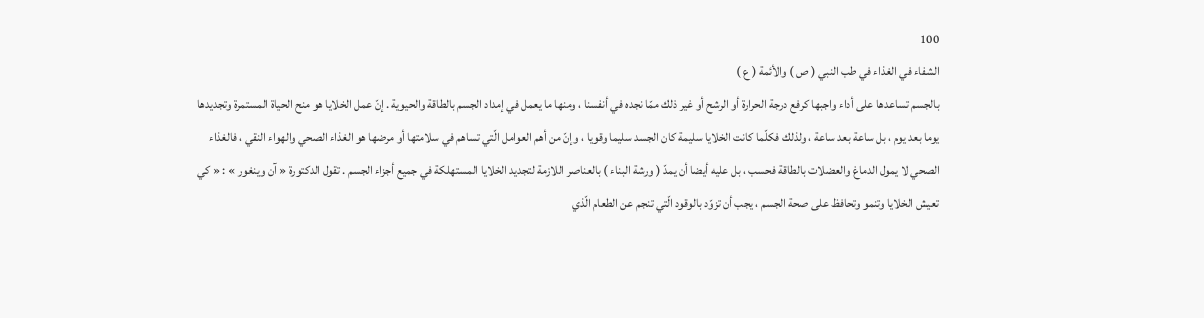100
الشفاء في الغذاء في طب النبي ( ص ) والأئمة ( ع )
بالجسم تساعدها على أداء واجبها كرفع درجة الحرارة أو الرشح أو غير ذلك ممّا نجده في أنفسنا ، ومنها ما يعمل في إمداد الجسم بالطاقة والحيوية . إنّ عمل الخلايا هو منح الحياة المستمرة وتجديدها يوما بعد يوم ، بل ساعة بعد ساعة ، ولذلك فكلّما كانت الخلايا سليمة كان الجسد سليما وقويا ، وإنّ من أهم العوامل الّتي تساهم في سلامتها أو مرضها هو الغذاء الصحي والهواء النقي ، فالغذاء الصحي لا يمول الدماغ والعضلات بالطاقة فحسب ، بل عليه أيضا أن يمدّ ( ورشة البناء ) بالعناصر اللازمة لتجديد الخلايا المستهلكة في جميع أجزاء الجسم . تقول الدكتورة « آن وينغور » : « كي تعيش الخلايا وتنمو وتحافظ على صحة الجسم ، يجب أن تزوّد بالوقود الّتي تنجم عن الطعام الّذي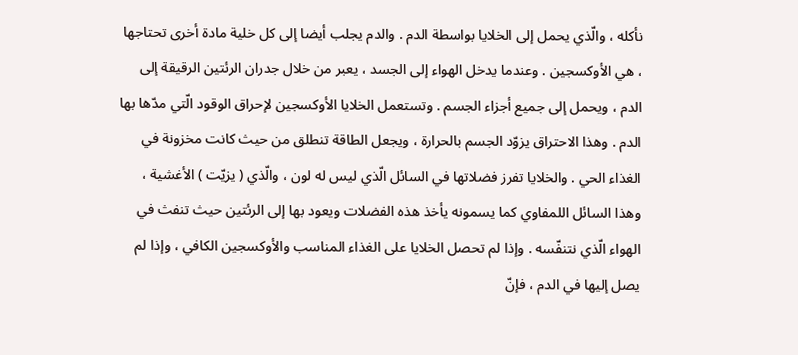نأكله ، والّذي يحمل إلى الخلايا بواسطة الدم . والدم يجلب أيضا إلى كل خلية مادة أخرى تحتاجها ، هي الأوكسجين . وعندما يدخل الهواء إلى الجسد ، يعبر من خلال جدران الرئتين الرقيقة إلى الدم ، ويحمل إلى جميع أجزاء الجسم . وتستعمل الخلايا الأوكسجين لإحراق الوقود الّتي مدّها بها الدم . وهذا الاحتراق يزوّد الجسم بالحرارة ، ويجعل الطاقة تنطلق من حيث كانت مخزونة في الغذاء الحي . والخلايا تفرز فضلاتها في السائل الّذي ليس له لون ، والّذي ( يزيّت ) الأغشية ، وهذا السائل اللمفاوي كما يسمونه يأخذ هذه الفضلات ويعود بها إلى الرئتين حيث تنفث في الهواء الّذي نتنفّسه . وإذا لم تحصل الخلايا على الغذاء المناسب والأوكسجين الكافي ، وإذا لم يصل إليها في الدم ، فإنّ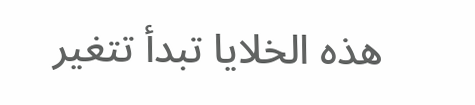هذه الخلايا تبدأ تتغير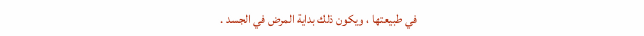في طبيعتها ، ويكون ذلك بداية المرض في الجسد .